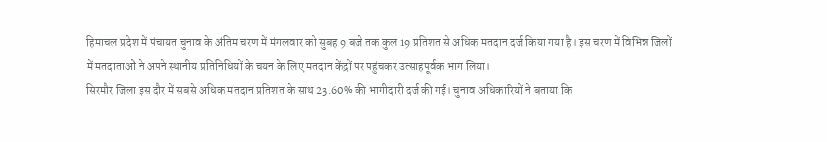हिमाचल प्रदेश में पंचायत चुनाव के अंतिम चरण में मंगलवार को सुबह 9 बजे तक कुल 19 प्रतिशत से अधिक मतदान दर्ज किया गया है। इस चरण में विभिन्न जिलों में मतदाताओं ने अपने स्थानीय प्रतिनिधियों के चयन के लिए मतदान केंद्रों पर पहुंचकर उत्साहपूर्वक भाग लिया।
सिरमौर जिला इस दौर में सबसे अधिक मतदान प्रतिशत के साथ 23.60% की भागीदारी दर्ज की गई। चुनाव अधिकारियों ने बताया कि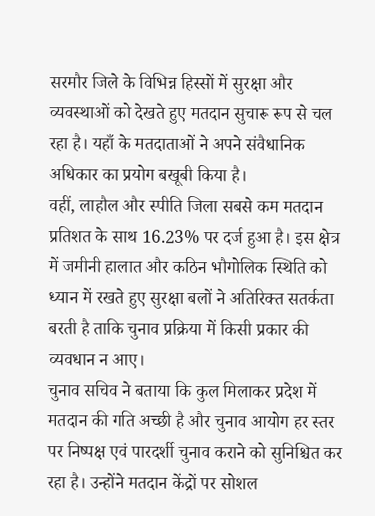सरमौर जिले के विभिन्न हिस्सों में सुरक्षा और व्यवस्थाओं को देखते हुए मतदान सुचारू रूप से चल रहा है। यहाँ के मतदाताओं ने अपने संवैधानिक अधिकार का प्रयोग बखूबी किया है।
वहीं, लाहौल और स्पीति जिला सबसे कम मतदान प्रतिशत के साथ 16.23% पर दर्ज हुआ है। इस क्षेत्र में जमीनी हालात और कठिन भौगोलिक स्थिति को ध्यान में रखते हुए सुरक्षा बलों ने अतिरिक्त सतर्कता बरती है ताकि चुनाव प्रक्रिया में किसी प्रकार की व्यवधान न आए।
चुनाव सचिव ने बताया कि कुल मिलाकर प्रदेश में मतदान की गति अच्छी है और चुनाव आयोग हर स्तर पर निष्पक्ष एवं पारदर्शी चुनाव कराने को सुनिश्चित कर रहा है। उन्होंने मतदान केंद्रों पर सोशल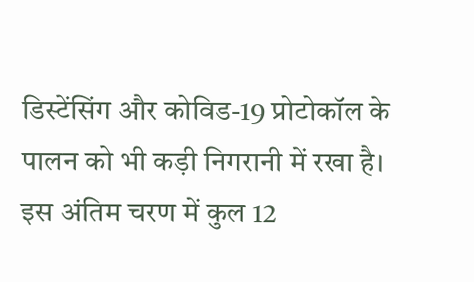डिस्टेंसिंग और कोविड-19 प्रोटोकॉल के पालन को भी कड़ी निगरानी में रखा है।
इस अंतिम चरण में कुल 12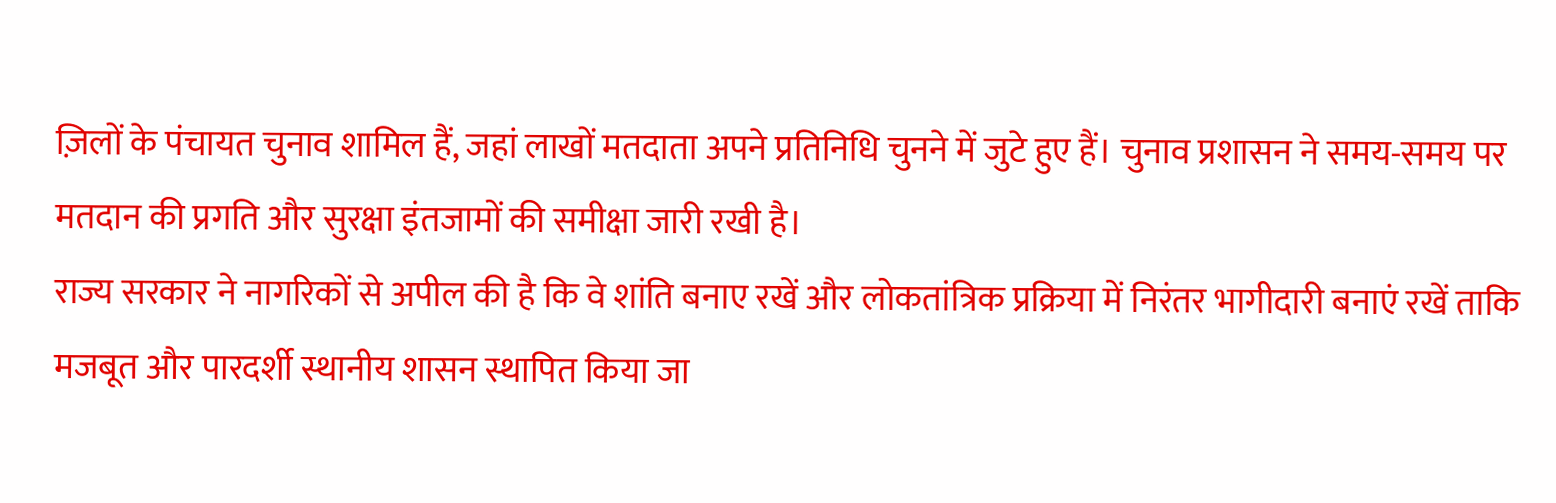ज़िलों के पंचायत चुनाव शामिल हैं, जहां लाखों मतदाता अपने प्रतिनिधि चुनने में जुटे हुए हैं। चुनाव प्रशासन ने समय-समय पर मतदान की प्रगति और सुरक्षा इंतजामों की समीक्षा जारी रखी है।
राज्य सरकार ने नागरिकों से अपील की है कि वे शांति बनाए रखें और लोकतांत्रिक प्रक्रिया में निरंतर भागीदारी बनाएं रखें ताकि मजबूत और पारदर्शी स्थानीय शासन स्थापित किया जा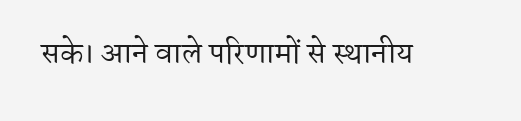सके। आने वाले परिणामों से स्थानीय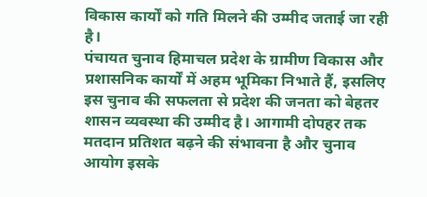विकास कार्यों को गति मिलने की उम्मीद जताई जा रही है।
पंचायत चुनाव हिमाचल प्रदेश के ग्रामीण विकास और प्रशासनिक कार्यों में अहम भूमिका निभाते हैं, इसलिए इस चुनाव की सफलता से प्रदेश की जनता को बेहतर शासन व्यवस्था की उम्मीद है। आगामी दोपहर तक मतदान प्रतिशत बढ़ने की संभावना है और चुनाव आयोग इसके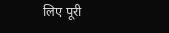लिए पूरी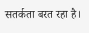सतर्कता बरत रहा है।